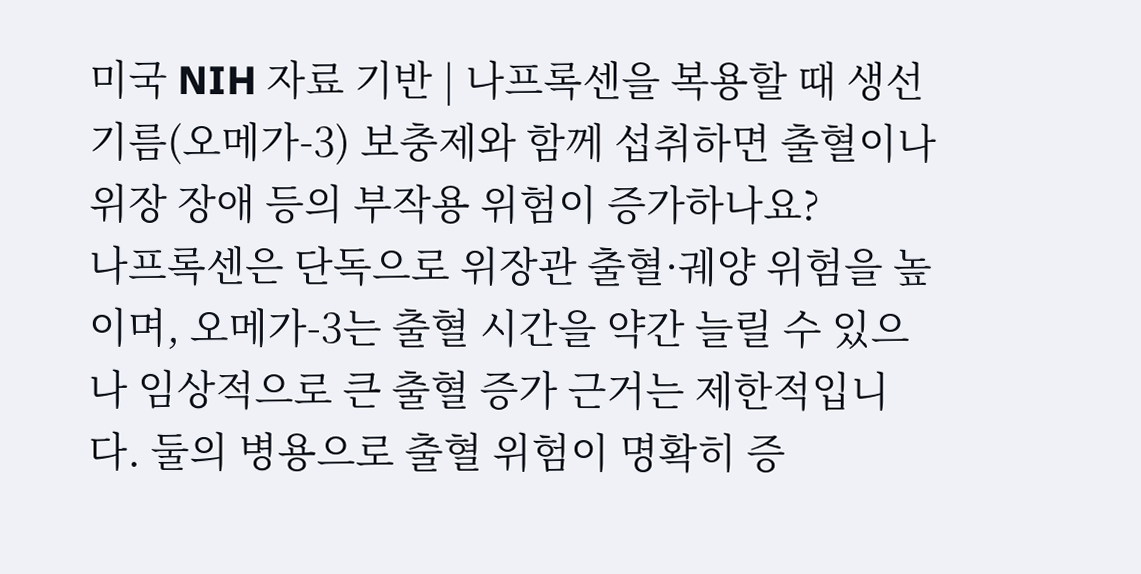미국 NIH 자료 기반 | 나프록센을 복용할 때 생선기름(오메가-3) 보충제와 함께 섭취하면 출혈이나 위장 장애 등의 부작용 위험이 증가하나요?
나프록센은 단독으로 위장관 출혈·궤양 위험을 높이며, 오메가-3는 출혈 시간을 약간 늘릴 수 있으나 임상적으로 큰 출혈 증가 근거는 제한적입니다. 둘의 병용으로 출혈 위험이 명확히 증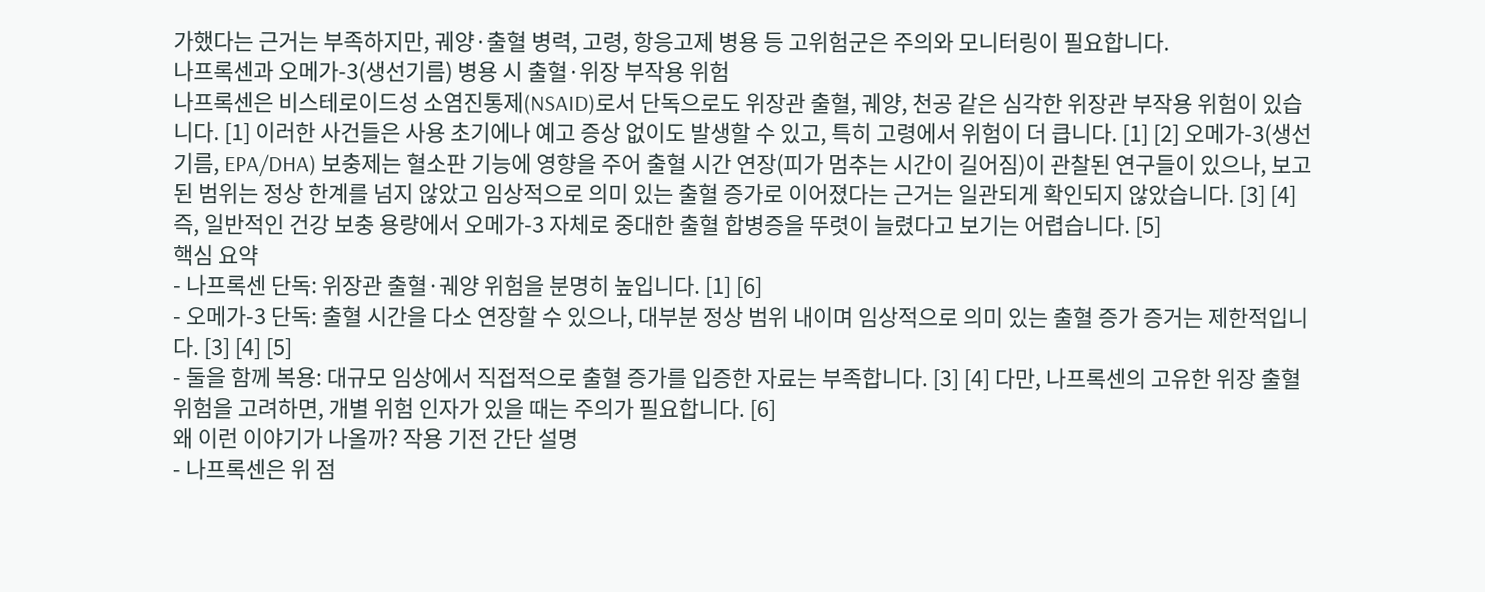가했다는 근거는 부족하지만, 궤양·출혈 병력, 고령, 항응고제 병용 등 고위험군은 주의와 모니터링이 필요합니다.
나프록센과 오메가-3(생선기름) 병용 시 출혈·위장 부작용 위험
나프록센은 비스테로이드성 소염진통제(NSAID)로서 단독으로도 위장관 출혈, 궤양, 천공 같은 심각한 위장관 부작용 위험이 있습니다. [1] 이러한 사건들은 사용 초기에나 예고 증상 없이도 발생할 수 있고, 특히 고령에서 위험이 더 큽니다. [1] [2] 오메가-3(생선기름, EPA/DHA) 보충제는 혈소판 기능에 영향을 주어 출혈 시간 연장(피가 멈추는 시간이 길어짐)이 관찰된 연구들이 있으나, 보고된 범위는 정상 한계를 넘지 않았고 임상적으로 의미 있는 출혈 증가로 이어졌다는 근거는 일관되게 확인되지 않았습니다. [3] [4] 즉, 일반적인 건강 보충 용량에서 오메가-3 자체로 중대한 출혈 합병증을 뚜렷이 늘렸다고 보기는 어렵습니다. [5]
핵심 요약
- 나프록센 단독: 위장관 출혈·궤양 위험을 분명히 높입니다. [1] [6]
- 오메가-3 단독: 출혈 시간을 다소 연장할 수 있으나, 대부분 정상 범위 내이며 임상적으로 의미 있는 출혈 증가 증거는 제한적입니다. [3] [4] [5]
- 둘을 함께 복용: 대규모 임상에서 직접적으로 출혈 증가를 입증한 자료는 부족합니다. [3] [4] 다만, 나프록센의 고유한 위장 출혈 위험을 고려하면, 개별 위험 인자가 있을 때는 주의가 필요합니다. [6]
왜 이런 이야기가 나올까? 작용 기전 간단 설명
- 나프록센은 위 점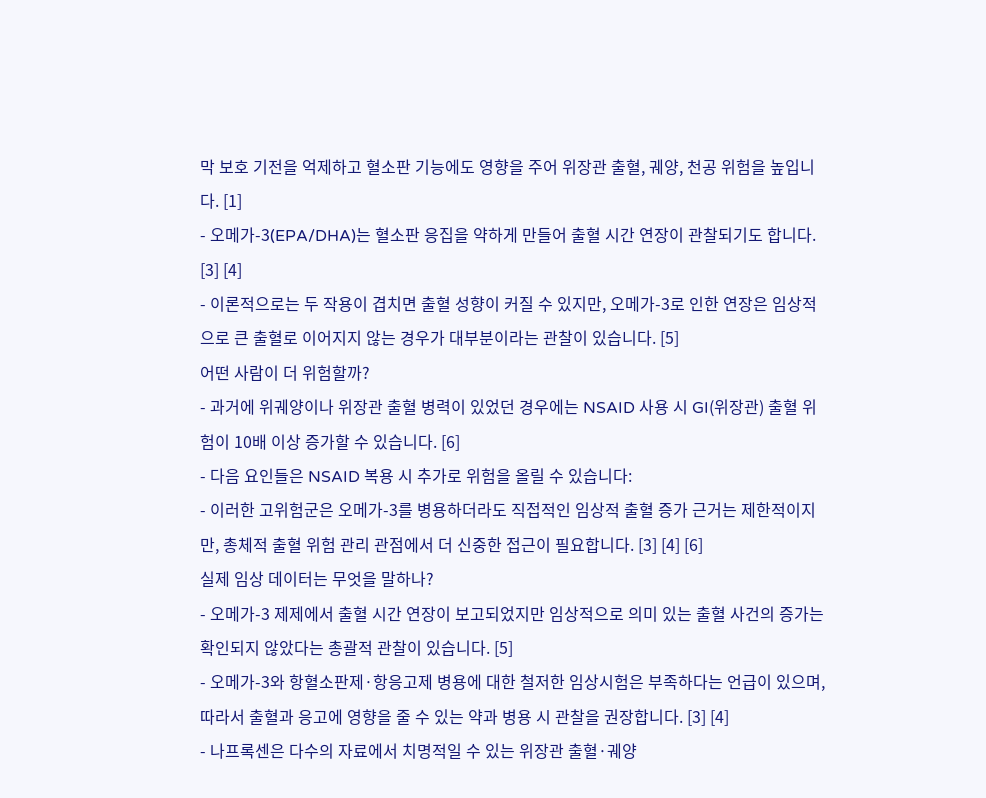막 보호 기전을 억제하고 혈소판 기능에도 영향을 주어 위장관 출혈, 궤양, 천공 위험을 높입니다. [1]
- 오메가-3(EPA/DHA)는 혈소판 응집을 약하게 만들어 출혈 시간 연장이 관찰되기도 합니다. [3] [4]
- 이론적으로는 두 작용이 겹치면 출혈 성향이 커질 수 있지만, 오메가-3로 인한 연장은 임상적으로 큰 출혈로 이어지지 않는 경우가 대부분이라는 관찰이 있습니다. [5]
어떤 사람이 더 위험할까?
- 과거에 위궤양이나 위장관 출혈 병력이 있었던 경우에는 NSAID 사용 시 GI(위장관) 출혈 위험이 10배 이상 증가할 수 있습니다. [6]
- 다음 요인들은 NSAID 복용 시 추가로 위험을 올릴 수 있습니다:
- 이러한 고위험군은 오메가-3를 병용하더라도 직접적인 임상적 출혈 증가 근거는 제한적이지만, 총체적 출혈 위험 관리 관점에서 더 신중한 접근이 필요합니다. [3] [4] [6]
실제 임상 데이터는 무엇을 말하나?
- 오메가-3 제제에서 출혈 시간 연장이 보고되었지만 임상적으로 의미 있는 출혈 사건의 증가는 확인되지 않았다는 총괄적 관찰이 있습니다. [5]
- 오메가-3와 항혈소판제·항응고제 병용에 대한 철저한 임상시험은 부족하다는 언급이 있으며, 따라서 출혈과 응고에 영향을 줄 수 있는 약과 병용 시 관찰을 권장합니다. [3] [4]
- 나프록센은 다수의 자료에서 치명적일 수 있는 위장관 출혈·궤양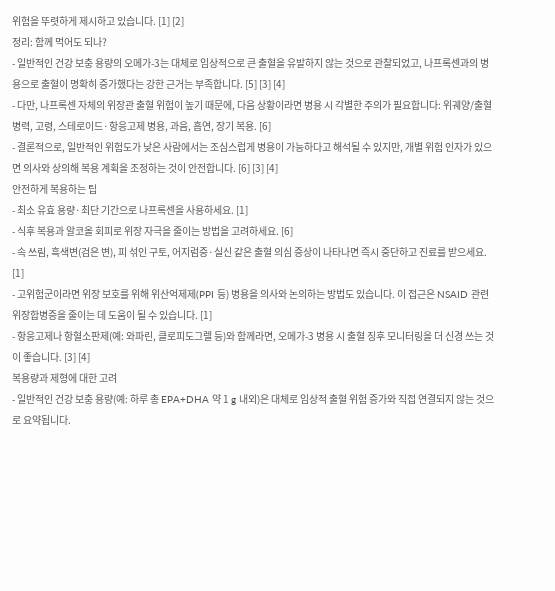위험을 뚜렷하게 제시하고 있습니다. [1] [2]
정리: 함께 먹어도 되나?
- 일반적인 건강 보충 용량의 오메가-3는 대체로 임상적으로 큰 출혈을 유발하지 않는 것으로 관찰되었고, 나프록센과의 병용으로 출혈이 명확히 증가했다는 강한 근거는 부족합니다. [5] [3] [4]
- 다만, 나프록센 자체의 위장관 출혈 위험이 높기 때문에, 다음 상황이라면 병용 시 각별한 주의가 필요합니다: 위궤양/출혈 병력, 고령, 스테로이드·항응고제 병용, 과음, 흡연, 장기 복용. [6]
- 결론적으로, 일반적인 위험도가 낮은 사람에서는 조심스럽게 병용이 가능하다고 해석될 수 있지만, 개별 위험 인자가 있으면 의사와 상의해 복용 계획을 조정하는 것이 안전합니다. [6] [3] [4]
안전하게 복용하는 팁
- 최소 유효 용량·최단 기간으로 나프록센을 사용하세요. [1]
- 식후 복용과 알코올 회피로 위장 자극을 줄이는 방법을 고려하세요. [6]
- 속 쓰림, 흑색변(검은 변), 피 섞인 구토, 어지럼증·실신 같은 출혈 의심 증상이 나타나면 즉시 중단하고 진료를 받으세요. [1]
- 고위험군이라면 위장 보호를 위해 위산억제제(PPI 등) 병용을 의사와 논의하는 방법도 있습니다. 이 접근은 NSAID 관련 위장합병증을 줄이는 데 도움이 될 수 있습니다. [1]
- 항응고제나 항혈소판제(예: 와파린, 클로피도그렐 등)와 함께라면, 오메가-3 병용 시 출혈 징후 모니터링을 더 신경 쓰는 것이 좋습니다. [3] [4]
복용량과 제형에 대한 고려
- 일반적인 건강 보충 용량(예: 하루 총 EPA+DHA 약 1 g 내외)은 대체로 임상적 출혈 위험 증가와 직접 연결되지 않는 것으로 요약됩니다.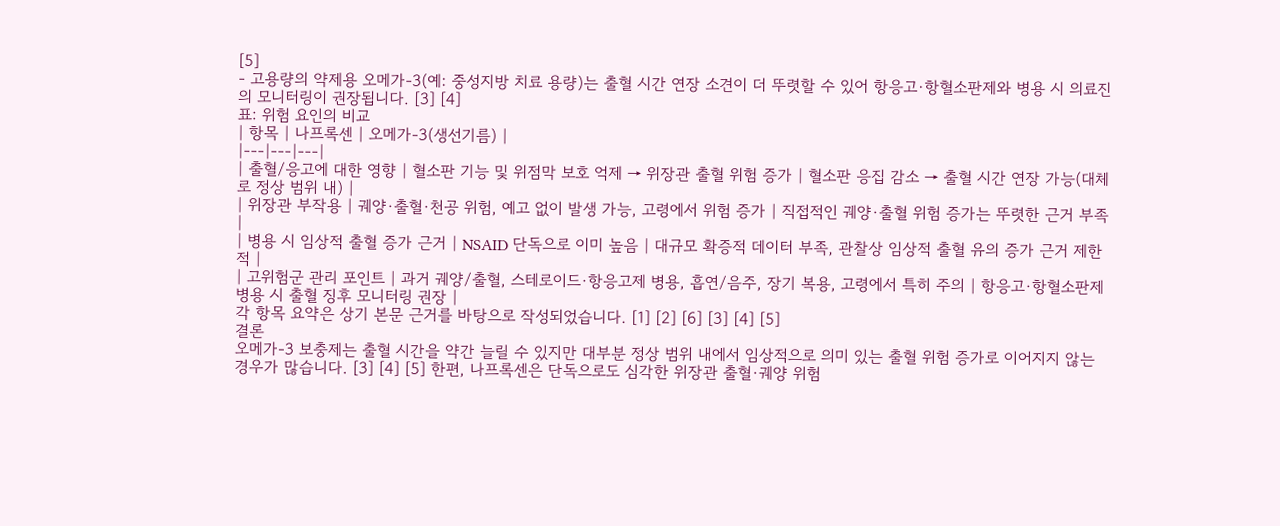[5]
- 고용량의 약제용 오메가-3(예: 중성지방 치료 용량)는 출혈 시간 연장 소견이 더 뚜렷할 수 있어 항응고·항혈소판제와 병용 시 의료진의 모니터링이 권장됩니다. [3] [4]
표: 위험 요인의 비교
| 항목 | 나프록센 | 오메가-3(생선기름) |
|---|---|---|
| 출혈/응고에 대한 영향 | 혈소판 기능 및 위점막 보호 억제 → 위장관 출혈 위험 증가 | 혈소판 응집 감소 → 출혈 시간 연장 가능(대체로 정상 범위 내) |
| 위장관 부작용 | 궤양·출혈·천공 위험, 예고 없이 발생 가능, 고령에서 위험 증가 | 직접적인 궤양·출혈 위험 증가는 뚜렷한 근거 부족 |
| 병용 시 임상적 출혈 증가 근거 | NSAID 단독으로 이미 높음 | 대규모 확증적 데이터 부족, 관찰상 임상적 출혈 유의 증가 근거 제한적 |
| 고위험군 관리 포인트 | 과거 궤양/출혈, 스테로이드·항응고제 병용, 흡연/음주, 장기 복용, 고령에서 특히 주의 | 항응고·항혈소판제 병용 시 출혈 징후 모니터링 권장 |
각 항목 요약은 상기 본문 근거를 바탕으로 작성되었습니다. [1] [2] [6] [3] [4] [5]
결론
오메가-3 보충제는 출혈 시간을 약간 늘릴 수 있지만 대부분 정상 범위 내에서 임상적으로 의미 있는 출혈 위험 증가로 이어지지 않는 경우가 많습니다. [3] [4] [5] 한편, 나프록센은 단독으로도 심각한 위장관 출혈·궤양 위험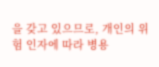을 갖고 있으므로, 개인의 위험 인자에 따라 병용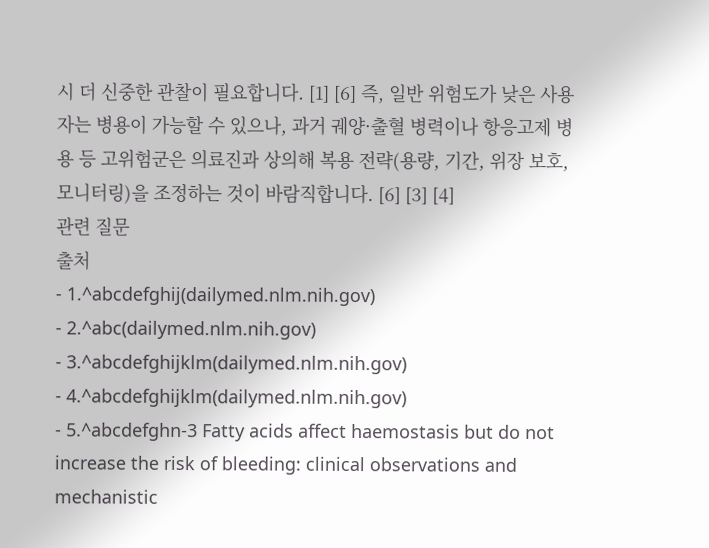시 더 신중한 관찰이 필요합니다. [1] [6] 즉, 일반 위험도가 낮은 사용자는 병용이 가능할 수 있으나, 과거 궤양·출혈 병력이나 항응고제 병용 등 고위험군은 의료진과 상의해 복용 전략(용량, 기간, 위장 보호, 모니터링)을 조정하는 것이 바람직합니다. [6] [3] [4]
관련 질문
출처
- 1.^abcdefghij(dailymed.nlm.nih.gov)
- 2.^abc(dailymed.nlm.nih.gov)
- 3.^abcdefghijklm(dailymed.nlm.nih.gov)
- 4.^abcdefghijklm(dailymed.nlm.nih.gov)
- 5.^abcdefghn-3 Fatty acids affect haemostasis but do not increase the risk of bleeding: clinical observations and mechanistic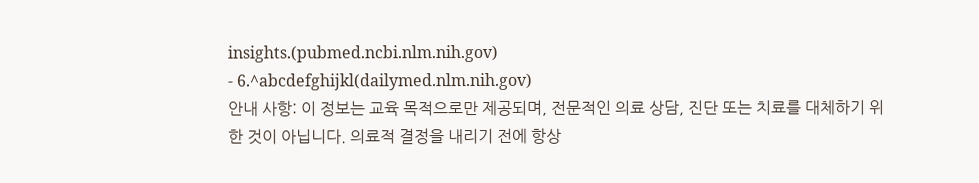insights.(pubmed.ncbi.nlm.nih.gov)
- 6.^abcdefghijkl(dailymed.nlm.nih.gov)
안내 사항: 이 정보는 교육 목적으로만 제공되며, 전문적인 의료 상담, 진단 또는 치료를 대체하기 위한 것이 아닙니다. 의료적 결정을 내리기 전에 항상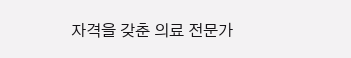자격을 갖춘 의료 전문가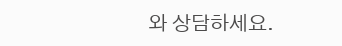와 상담하세요.